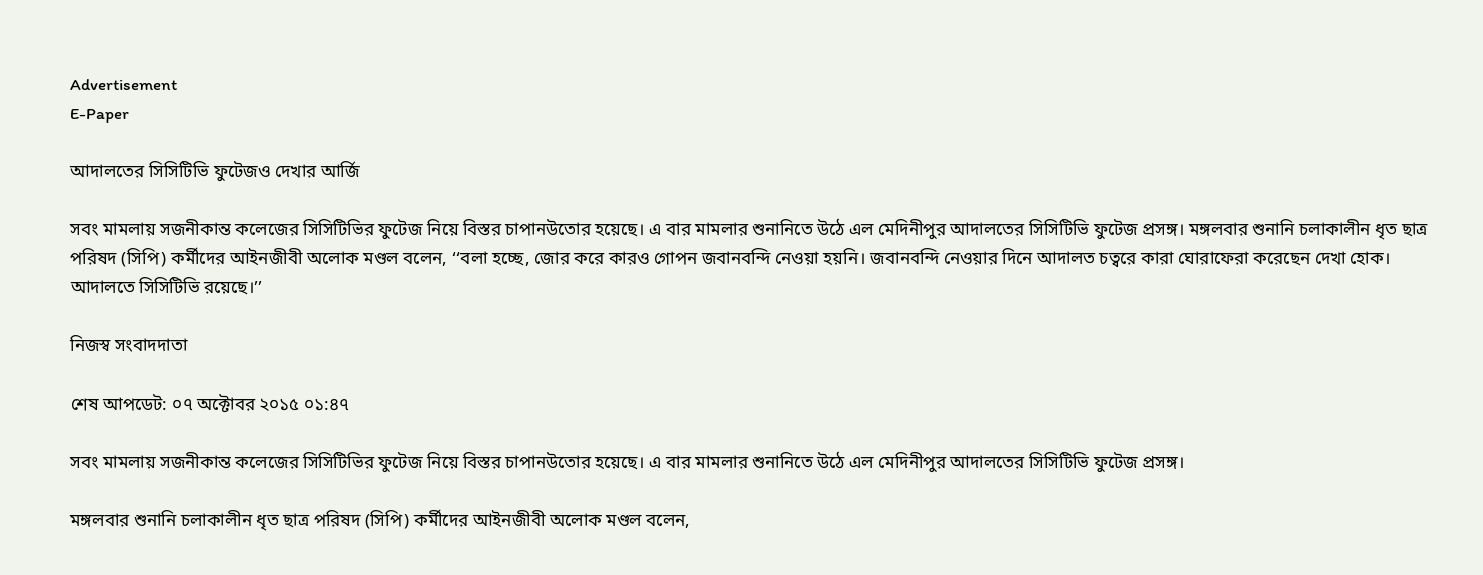Advertisement
E-Paper

আদালতের সিসিটিভি ফুটেজও দেখার আর্জি

সবং মামলায় সজনীকান্ত কলেজের সিসিটিভির ফুটেজ নিয়ে বিস্তর চাপানউতোর হয়েছে। এ বার মামলার শুনানিতে উঠে এল মেদিনীপুর আদালতের সিসিটিভি ফুটেজ প্রসঙ্গ। মঙ্গলবার শুনানি চলাকালীন ধৃত ছাত্র পরিষদ (সিপি) কর্মীদের আইনজীবী অলোক মণ্ডল বলেন, ‘‘বলা হচ্ছে, জোর করে কারও গোপন জবানবন্দি নেওয়া হয়নি। জবানবন্দি নেওয়ার দিনে আদালত চত্বরে কারা ঘোরাফেরা করেছেন দেখা হোক। আদালতে সিসিটিভি রয়েছে।’’

নিজস্ব সংবাদদাতা

শেষ আপডেট: ০৭ অক্টোবর ২০১৫ ০১:৪৭

সবং মামলায় সজনীকান্ত কলেজের সিসিটিভির ফুটেজ নিয়ে বিস্তর চাপানউতোর হয়েছে। এ বার মামলার শুনানিতে উঠে এল মেদিনীপুর আদালতের সিসিটিভি ফুটেজ প্রসঙ্গ।

মঙ্গলবার শুনানি চলাকালীন ধৃত ছাত্র পরিষদ (সিপি) কর্মীদের আইনজীবী অলোক মণ্ডল বলেন,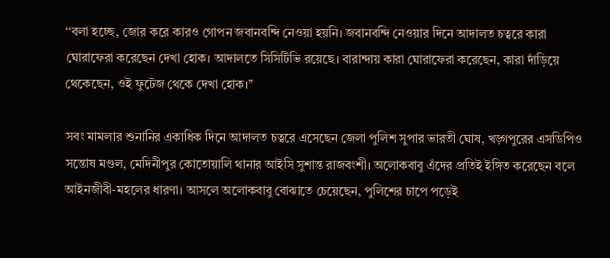‘‘বলা হচ্ছে, জোর করে কারও গোপন জবানবন্দি নেওয়া হয়নি। জবানবন্দি নেওয়ার দিনে আদালত চত্বরে কারা ঘোরাফেরা করেছেন দেখা হোক। আদালতে সিসিটিভি রয়েছে। বারান্দায় কারা ঘোরাফেরা করেছেন, কারা দাঁড়িয়ে থেকেছেন, ওই ফুটেজ থেকে দেখা হোক।’’

সবং মামলার শুনানির একাধিক দিনে আদালত চত্বরে এসেছেন জেলা পুলিশ সুপার ভারতী ঘোষ, খড়্গপুরের এসডিপিও সন্তোষ মণ্ডল, মেদিনীপুর কোতোয়ালি থানার আইসি সুশান্ত রাজবংশী। অলোকবাবু এঁদের প্রতিই ইঙ্গিত করেছেন বলে আইনজীবী-মহলের ধারণা। আসলে অলোকবাবু বোঝাতে চেয়েছেন, পুলিশের চাপে পড়েই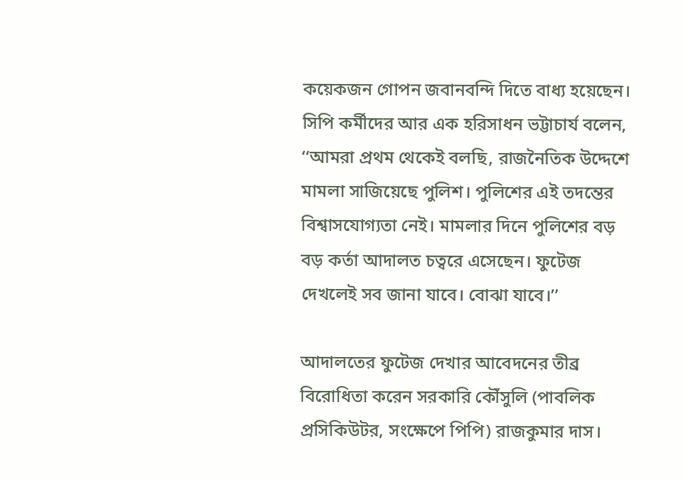কয়েকজন গোপন জবানবন্দি দিতে বাধ্য হয়েছেন। সিপি কর্মীদের আর এক হরিসাধন ভট্টাচার্য বলেন, ‘‘আমরা প্রথম থেকেই বলছি, রাজনৈতিক উদ্দেশে মামলা সাজিয়েছে পুলিশ। পুলিশের এই তদন্তের বিশ্বাসযোগ্যতা নেই। মামলার দিনে পুলিশের বড় বড় কর্তা আদালত চত্বরে এসেছেন। ফুটেজ দেখলেই সব জানা যাবে। বোঝা যাবে।’’

আদালতের ফুটেজ দেখার আবেদনের তীব্র বিরোধিতা করেন সরকারি কৌঁসুলি (পাবলিক প্রসিকিউটর, সংক্ষেপে পিপি) রাজকুমার দাস।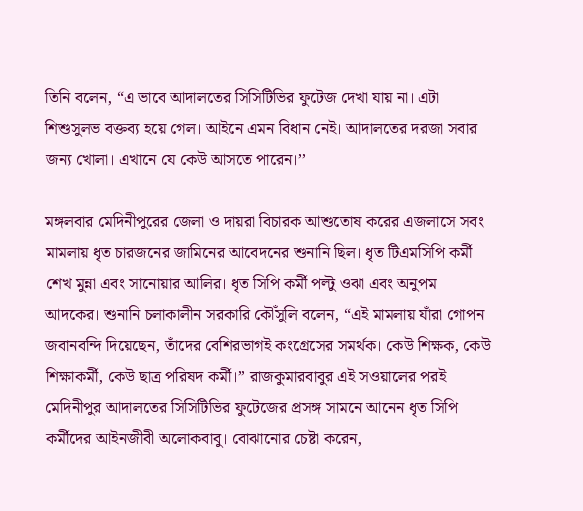তিনি বলেন, “এ ভাবে আদালতের সিসিটিভির ফুটেজ দেখা যায় না। এটা শিশুসুলভ বক্তব্য হয়ে গেল। আইনে এমন বিধান নেই। আদালতের দরজা সবার জন্য খোলা। এখানে যে কেউ আসতে পারেন।’’

মঙ্গলবার মেদিনীপুরের জেলা ও দায়রা বিচারক আশুতোষ করের এজলাসে সবং মামলায় ধৃত চারজনের জামিনের আবেদনের শুনানি ছিল। ধৃত টিএমসিপি কর্মী শেখ মুন্না এবং সানোয়ার আলির। ধৃত সিপি কর্মী পল্টু ওঝা এবং অনুপম আদকের। শুনানি চলাকালীন সরকারি কৌঁসুলি বলেন, “এই মামলায় যাঁরা গোপন জবানবন্দি দিয়েছেন, তাঁদের বেশিরভাগই কংগ্রেসের সমর্থক। কেউ শিক্ষক, কেউ শিক্ষাকর্মী, কেউ ছাত্র পরিষদ কর্মী।’’ রাজকুমারবাবুর এই সওয়ালের পরই মেদিনীপুর আদালতের সিসিটিভির ফুটেজের প্রসঙ্গ সামনে আনেন ধৃত সিপি কর্মীদের আইনজীবী অলোকবাবু। বোঝানোর চেষ্টা করেন,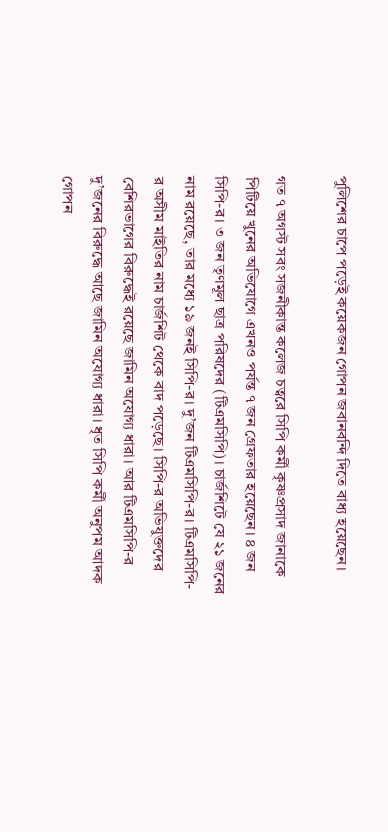পুলিশের চাপে পড়েই কয়েকজন গোপন জবানবন্দি দিতে বাধ্য হয়েছেন।

গত ৭ অগস্ট সবং সজনীকান্ত কলেজ চত্বরে সিপি কর্মী কৃষ্ণপ্রসাদ জানাকে পিটিয়ে খুনের অভিযোগে এখনও পর্যন্ত ৭ জন গ্রেফতার হয়েছেন। ৪ জন সিপি-র। ৩ জন তৃণমূল ছাত্র পরিষদের (টিএমসিপি)। চার্জশিটে যে ২১ জনের নাম রয়েছে, তার মধ্যে ১৯ জনই সিপি-র। দু’জন টিএমসিপি-র। টিএমসিপি-র অসীম মাইতির নাম চার্জশিট থেকে বাদ পড়েছে। সিপি-র অভিযুক্তদের বেশিরভাগের বিরুদ্ধেই রয়েছে জামিন অযোগ্য ধারা। আর টিএমসিপি-র দু’জনের বিরুদ্ধে আছে জামিন অযোগ্য ধারা। ধৃত সিপি কর্মী অনুপম আদক গোপন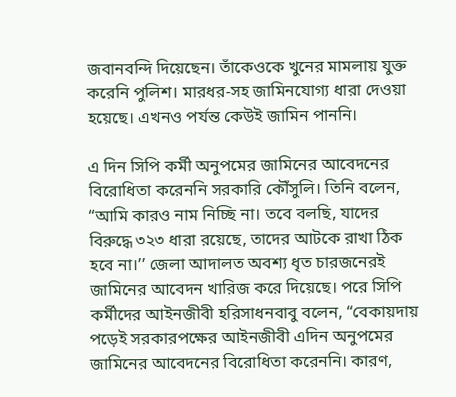জবানবন্দি দিয়েছেন। তাঁকেওকে খুনের মামলায় যুক্ত করেনি পুলিশ। মারধর-সহ জামিনযোগ্য ধারা দেওয়া হয়েছে। এখনও পর্যন্ত কেউই জামিন পাননি।

এ দিন সিপি কর্মী অনুপমের জামিনের আবেদনের বিরোধিতা করেননি সরকারি কৌঁসুলি। তিনি বলেন, “আমি কারও নাম নিচ্ছি না। তবে বলছি, যাদের বিরুদ্ধে ৩২৩ ধারা রয়েছে, তাদের আটকে রাখা ঠিক হবে না।’’ জেলা আদালত অবশ্য ধৃত চারজনেরই জামিনের আবেদন খারিজ করে দিয়েছে। পরে সিপি কর্মীদের আইনজীবী হরিসাধনবাবু বলেন, “বেকায়দায় পড়েই সরকারপক্ষের আইনজীবী এদিন অনুপমের জামিনের আবেদনের বিরোধিতা করেননি। কারণ,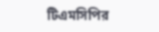টিএমসিপির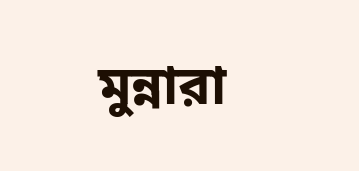মুন্নারা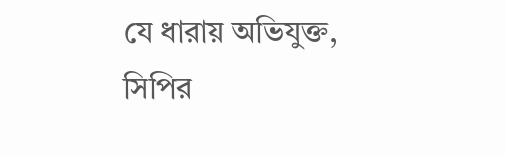যে ধারায় অভিযুক্ত, সিপির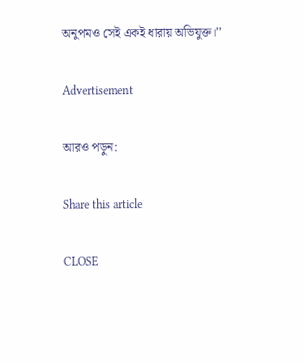অনুপমও সেই একই ধারায় অভিযুক্ত।’’

Advertisement

আরও পড়ুন:

Share this article

CLOSE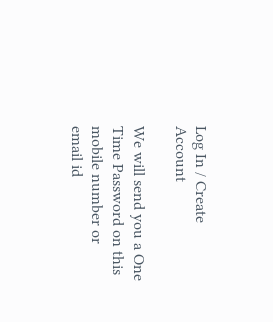Log In / Create Account

We will send you a One Time Password on this mobile number or email id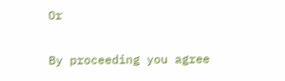Or

By proceeding you agree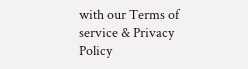with our Terms of service & Privacy Policy